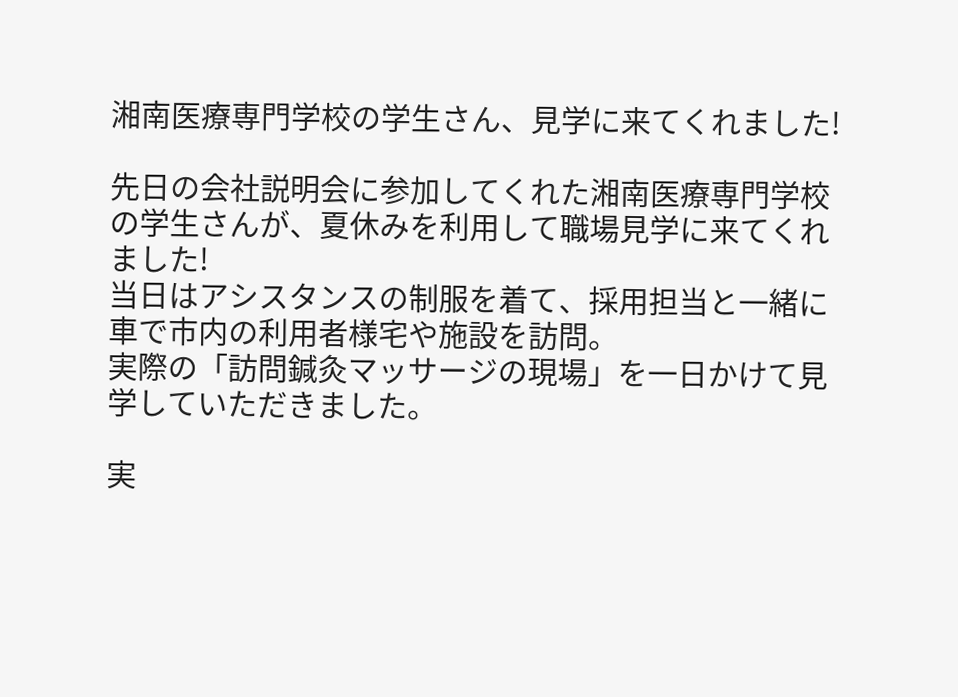湘南医療専門学校の学生さん、見学に来てくれました!

先日の会社説明会に参加してくれた湘南医療専門学校の学生さんが、夏休みを利用して職場見学に来てくれました!
当日はアシスタンスの制服を着て、採用担当と一緒に車で市内の利用者様宅や施設を訪問。
実際の「訪問鍼灸マッサージの現場」を一日かけて見学していただきました。

実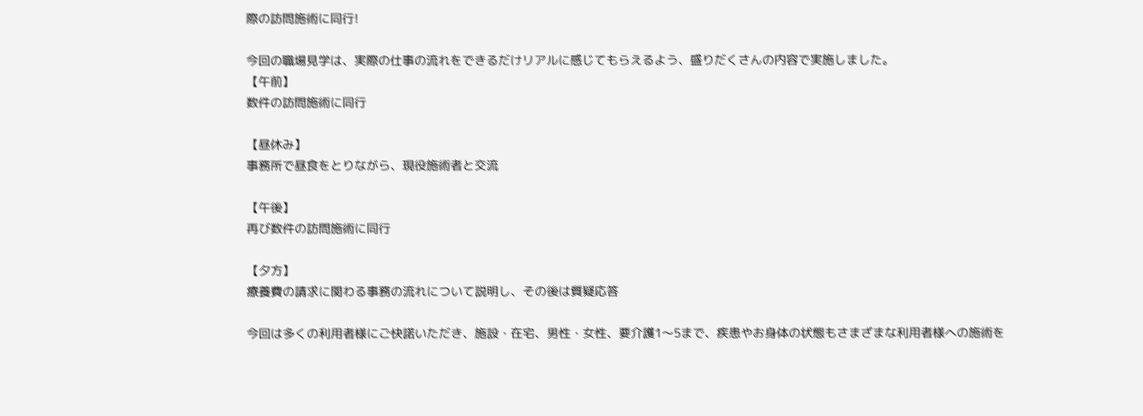際の訪問施術に同行!

今回の職場見学は、実際の仕事の流れをできるだけリアルに感じてもらえるよう、盛りだくさんの内容で実施しました。
【午前】
数件の訪問施術に同行

【昼休み】
事務所で昼食をとりながら、現役施術者と交流

【午後】
再び数件の訪問施術に同行

【夕方】
療養費の請求に関わる事務の流れについて説明し、その後は質疑応答

今回は多くの利用者様にご快諾いただき、施設・在宅、男性・女性、要介護1〜5まで、疾患やお身体の状態もさまざまな利用者様への施術を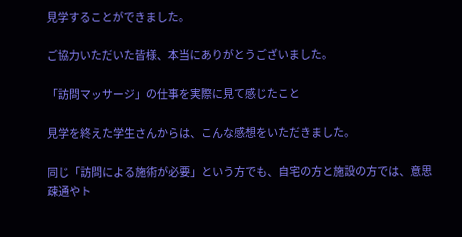見学することができました。

ご協力いただいた皆様、本当にありがとうございました。

「訪問マッサージ」の仕事を実際に見て感じたこと

見学を終えた学生さんからは、こんな感想をいただきました。

同じ「訪問による施術が必要」という方でも、自宅の方と施設の方では、意思疎通やト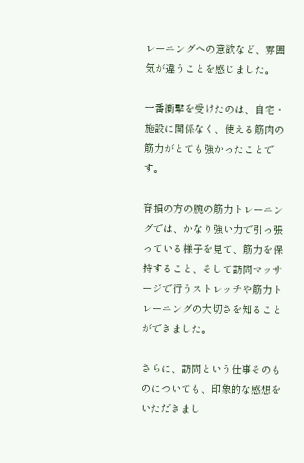レーニングへの意欲など、雰囲気が違うことを感じました。

一番衝撃を受けたのは、自宅・施設に関係なく、使える筋肉の筋力がとても強かったことです。

脊損の方の腕の筋力トレーニングでは、かなり強い力で引っ張っている様子を見て、筋力を保持すること、そして訪問マッサージで行うストレッチや筋力トレーニングの大切さを知ることができました。

さらに、訪問という仕事そのものについても、印象的な感想をいただきまし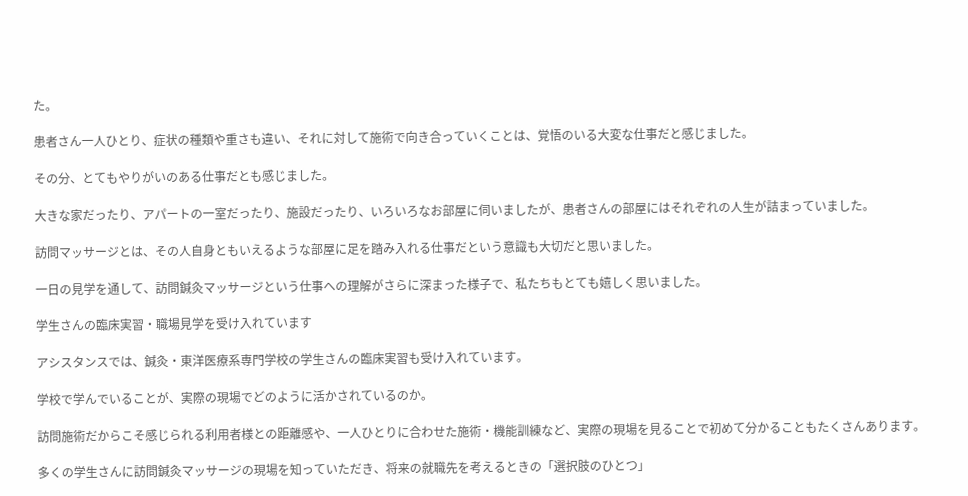た。

患者さん一人ひとり、症状の種類や重さも違い、それに対して施術で向き合っていくことは、覚悟のいる大変な仕事だと感じました。

その分、とてもやりがいのある仕事だとも感じました。

大きな家だったり、アパートの一室だったり、施設だったり、いろいろなお部屋に伺いましたが、患者さんの部屋にはそれぞれの人生が詰まっていました。

訪問マッサージとは、その人自身ともいえるような部屋に足を踏み入れる仕事だという意識も大切だと思いました。

一日の見学を通して、訪問鍼灸マッサージという仕事への理解がさらに深まった様子で、私たちもとても嬉しく思いました。

学生さんの臨床実習・職場見学を受け入れています

アシスタンスでは、鍼灸・東洋医療系専門学校の学生さんの臨床実習も受け入れています。

学校で学んでいることが、実際の現場でどのように活かされているのか。

訪問施術だからこそ感じられる利用者様との距離感や、一人ひとりに合わせた施術・機能訓練など、実際の現場を見ることで初めて分かることもたくさんあります。

多くの学生さんに訪問鍼灸マッサージの現場を知っていただき、将来の就職先を考えるときの「選択肢のひとつ」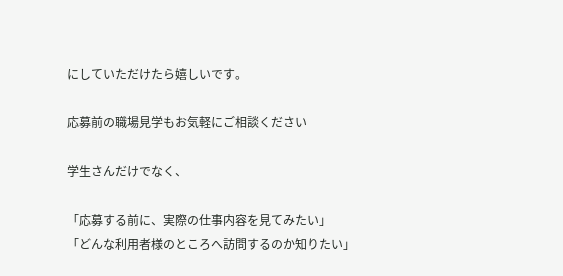にしていただけたら嬉しいです。

応募前の職場見学もお気軽にご相談ください

学生さんだけでなく、

「応募する前に、実際の仕事内容を見てみたい」
「どんな利用者様のところへ訪問するのか知りたい」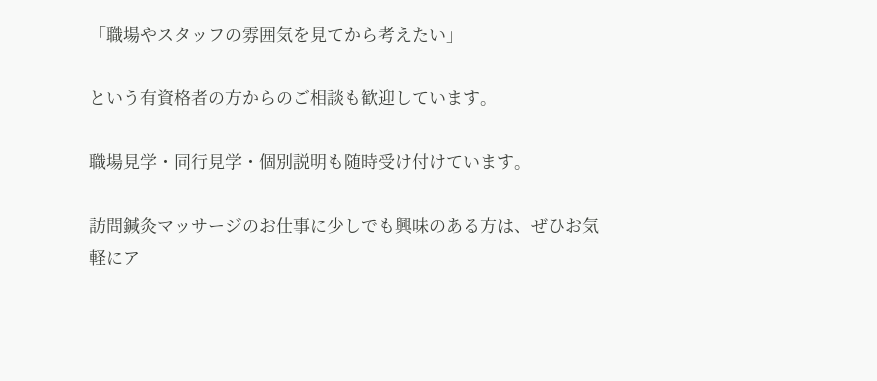「職場やスタッフの雰囲気を見てから考えたい」

という有資格者の方からのご相談も歓迎しています。

職場見学・同行見学・個別説明も随時受け付けています。

訪問鍼灸マッサージのお仕事に少しでも興味のある方は、ぜひお気軽にア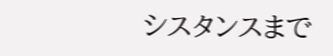シスタンスまで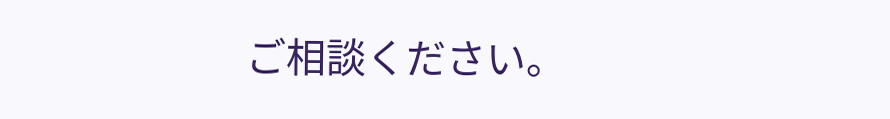ご相談ください。